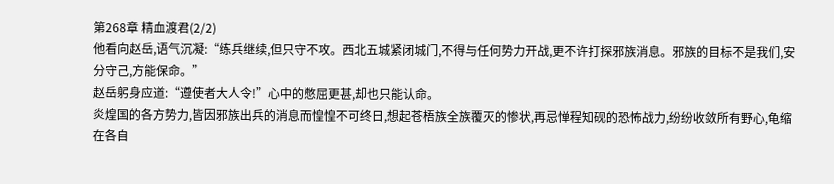第268章 精血渡君(2/2)
他看向赵岳,语气沉凝:“练兵继续,但只守不攻。西北五城紧闭城门,不得与任何势力开战,更不许打探邪族消息。邪族的目标不是我们,安分守己,方能保命。”
赵岳躬身应道:“遵使者大人令!”心中的憋屈更甚,却也只能认命。
炎煌国的各方势力,皆因邪族出兵的消息而惶惶不可终日,想起苍梧族全族覆灭的惨状,再忌惮程知砚的恐怖战力,纷纷收敛所有野心,龟缩在各自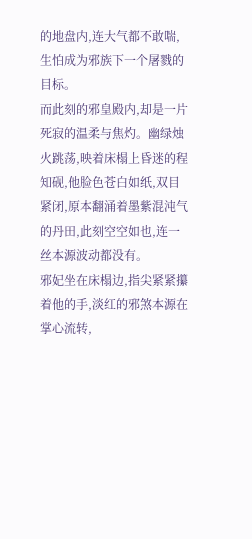的地盘内,连大气都不敢喘,生怕成为邪族下一个屠戮的目标。
而此刻的邪皇殿内,却是一片死寂的温柔与焦灼。幽绿烛火跳荡,映着床榻上昏迷的程知砚,他脸色苍白如纸,双目紧闭,原本翻涌着墨紫混沌气的丹田,此刻空空如也,连一丝本源波动都没有。
邪妃坐在床榻边,指尖紧紧攥着他的手,淡红的邪煞本源在掌心流转,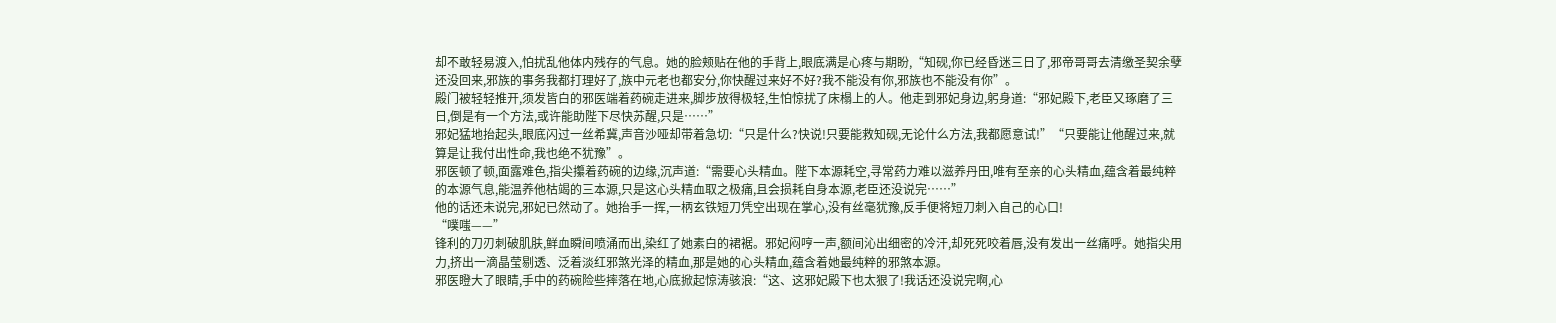却不敢轻易渡入,怕扰乱他体内残存的气息。她的脸颊贴在他的手背上,眼底满是心疼与期盼,“知砚,你已经昏迷三日了,邪帝哥哥去清缴圣契余孽还没回来,邪族的事务我都打理好了,族中元老也都安分,你快醒过来好不好?我不能没有你,邪族也不能没有你”。
殿门被轻轻推开,须发皆白的邪医端着药碗走进来,脚步放得极轻,生怕惊扰了床榻上的人。他走到邪妃身边,躬身道:“邪妃殿下,老臣又琢磨了三日,倒是有一个方法,或许能助陛下尽快苏醒,只是……”
邪妃猛地抬起头,眼底闪过一丝希冀,声音沙哑却带着急切:“只是什么?快说!只要能救知砚,无论什么方法,我都愿意试!”“只要能让他醒过来,就算是让我付出性命,我也绝不犹豫”。
邪医顿了顿,面露难色,指尖攥着药碗的边缘,沉声道:“需要心头精血。陛下本源耗空,寻常药力难以滋养丹田,唯有至亲的心头精血,蕴含着最纯粹的本源气息,能温养他枯竭的三本源,只是这心头精血取之极痛,且会损耗自身本源,老臣还没说完……”
他的话还未说完,邪妃已然动了。她抬手一挥,一柄玄铁短刀凭空出现在掌心,没有丝毫犹豫,反手便将短刀刺入自己的心口!
“噗嗤——”
锋利的刀刃刺破肌肤,鲜血瞬间喷涌而出,染红了她素白的裙裾。邪妃闷哼一声,额间沁出细密的冷汗,却死死咬着唇,没有发出一丝痛呼。她指尖用力,挤出一滴晶莹剔透、泛着淡红邪煞光泽的精血,那是她的心头精血,蕴含着她最纯粹的邪煞本源。
邪医瞪大了眼睛,手中的药碗险些摔落在地,心底掀起惊涛骇浪:“这、这邪妃殿下也太狠了!我话还没说完啊,心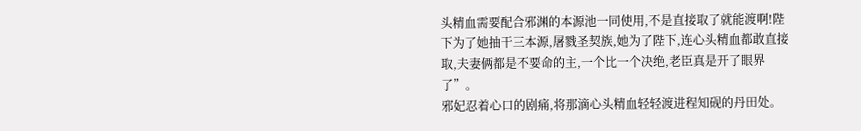头精血需要配合邪渊的本源池一同使用,不是直接取了就能渡啊!陛下为了她抽干三本源,屠戮圣契族,她为了陛下,连心头精血都敢直接取,夫妻俩都是不要命的主,一个比一个决绝,老臣真是开了眼界了”。
邪妃忍着心口的剧痛,将那滴心头精血轻轻渡进程知砚的丹田处。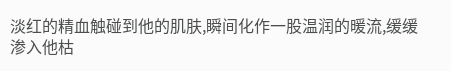淡红的精血触碰到他的肌肤,瞬间化作一股温润的暖流,缓缓渗入他枯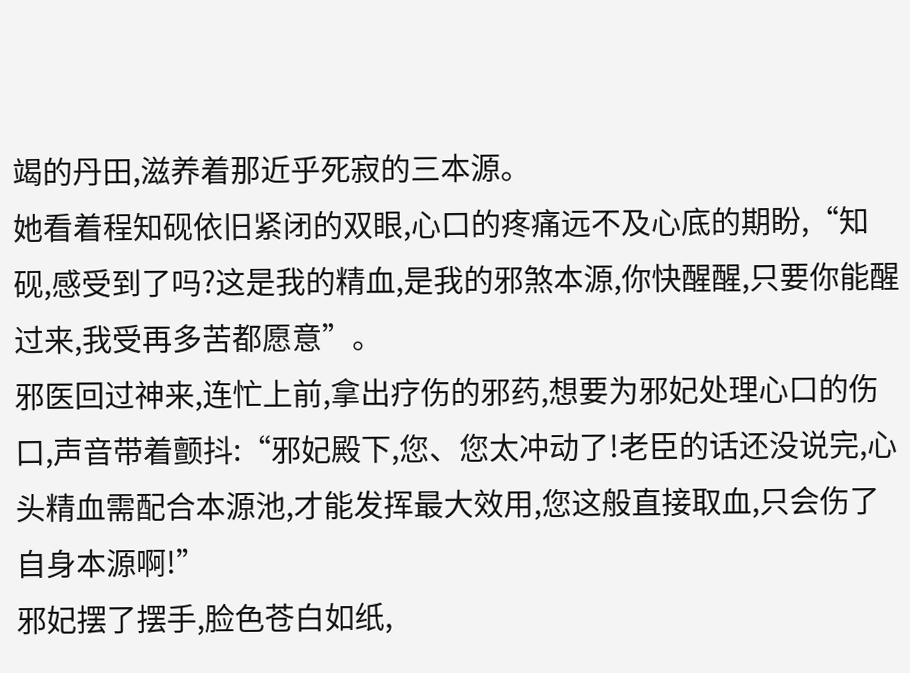竭的丹田,滋养着那近乎死寂的三本源。
她看着程知砚依旧紧闭的双眼,心口的疼痛远不及心底的期盼,“知砚,感受到了吗?这是我的精血,是我的邪煞本源,你快醒醒,只要你能醒过来,我受再多苦都愿意”。
邪医回过神来,连忙上前,拿出疗伤的邪药,想要为邪妃处理心口的伤口,声音带着颤抖:“邪妃殿下,您、您太冲动了!老臣的话还没说完,心头精血需配合本源池,才能发挥最大效用,您这般直接取血,只会伤了自身本源啊!”
邪妃摆了摆手,脸色苍白如纸,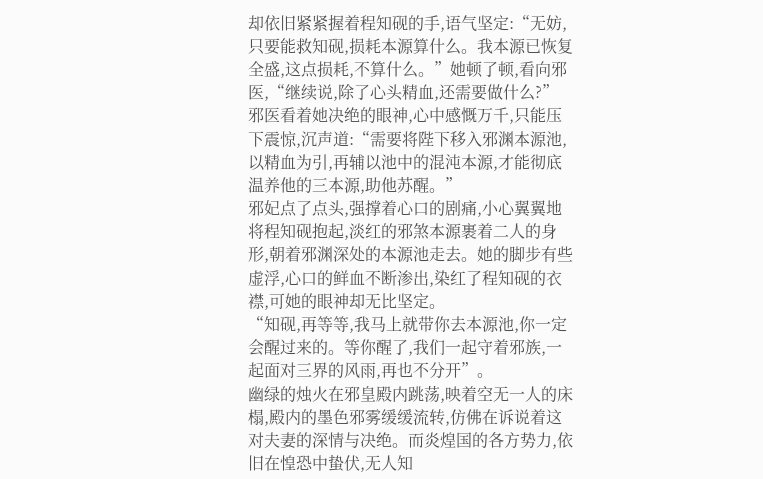却依旧紧紧握着程知砚的手,语气坚定:“无妨,只要能救知砚,损耗本源算什么。我本源已恢复全盛,这点损耗,不算什么。”她顿了顿,看向邪医,“继续说,除了心头精血,还需要做什么?”
邪医看着她决绝的眼神,心中感慨万千,只能压下震惊,沉声道:“需要将陛下移入邪渊本源池,以精血为引,再辅以池中的混沌本源,才能彻底温养他的三本源,助他苏醒。”
邪妃点了点头,强撑着心口的剧痛,小心翼翼地将程知砚抱起,淡红的邪煞本源裹着二人的身形,朝着邪渊深处的本源池走去。她的脚步有些虚浮,心口的鲜血不断渗出,染红了程知砚的衣襟,可她的眼神却无比坚定。
“知砚,再等等,我马上就带你去本源池,你一定会醒过来的。等你醒了,我们一起守着邪族,一起面对三界的风雨,再也不分开”。
幽绿的烛火在邪皇殿内跳荡,映着空无一人的床榻,殿内的墨色邪雾缓缓流转,仿佛在诉说着这对夫妻的深情与决绝。而炎煌国的各方势力,依旧在惶恐中蛰伏,无人知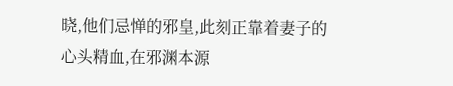晓,他们忌惮的邪皇,此刻正靠着妻子的心头精血,在邪渊本源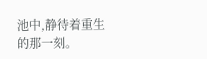池中,静待着重生的那一刻。